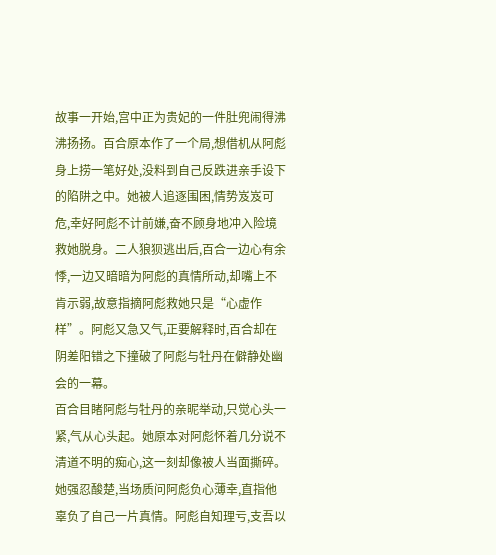故事一开始,宫中正为贵妃的一件肚兜闹得沸沸扬扬。百合原本作了一个局,想借机从阿彪身上捞一笔好处,没料到自己反跌进亲手设下的陷阱之中。她被人追逐围困,情势岌岌可危,幸好阿彪不计前嫌,奋不顾身地冲入险境救她脱身。二人狼狈逃出后,百合一边心有余悸,一边又暗暗为阿彪的真情所动,却嘴上不肯示弱,故意指摘阿彪救她只是“心虚作样”。阿彪又急又气,正要解释时,百合却在阴差阳错之下撞破了阿彪与牡丹在僻静处幽会的一幕。
百合目睹阿彪与牡丹的亲昵举动,只觉心头一紧,气从心头起。她原本对阿彪怀着几分说不清道不明的痴心,这一刻却像被人当面撕碎。她强忍酸楚,当场质问阿彪负心薄幸,直指他辜负了自己一片真情。阿彪自知理亏,支吾以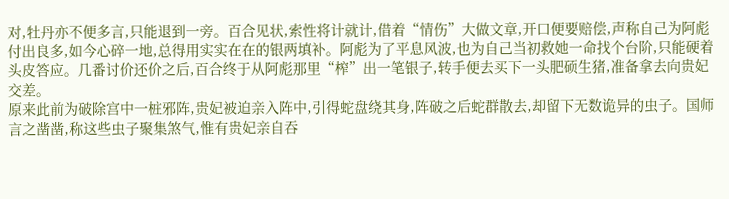对,牡丹亦不便多言,只能退到一旁。百合见状,索性将计就计,借着“情伤”大做文章,开口便要赔偿,声称自己为阿彪付出良多,如今心碎一地,总得用实实在在的银两填补。阿彪为了平息风波,也为自己当初救她一命找个台阶,只能硬着头皮答应。几番讨价还价之后,百合终于从阿彪那里“榨”出一笔银子,转手便去买下一头肥硕生猪,准备拿去向贵妃交差。
原来此前为破除宫中一桩邪阵,贵妃被迫亲入阵中,引得蛇盘绕其身,阵破之后蛇群散去,却留下无数诡异的虫子。国师言之凿凿,称这些虫子聚集煞气,惟有贵妃亲自吞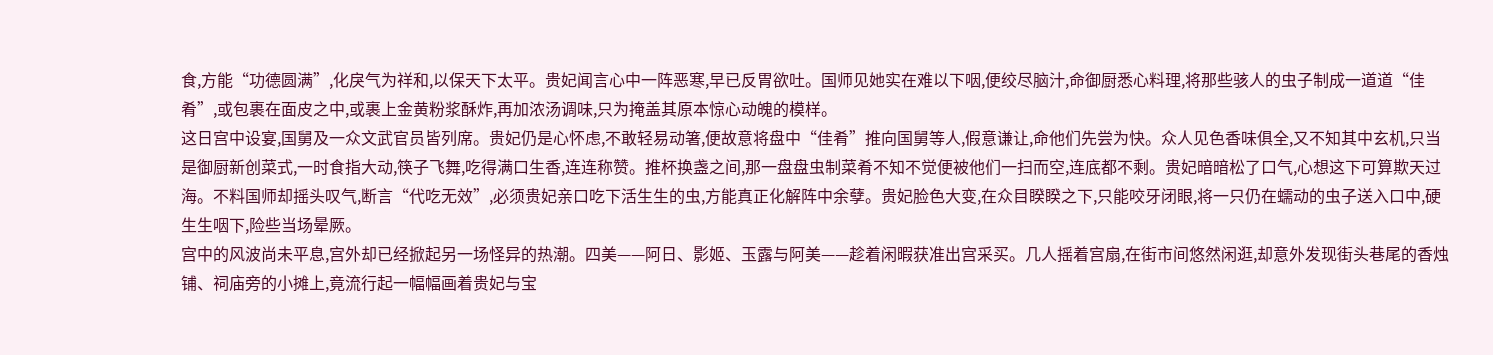食,方能“功德圆满”,化戾气为祥和,以保天下太平。贵妃闻言心中一阵恶寒,早已反胃欲吐。国师见她实在难以下咽,便绞尽脑汁,命御厨悉心料理,将那些骇人的虫子制成一道道“佳肴”,或包裹在面皮之中,或裹上金黄粉浆酥炸,再加浓汤调味,只为掩盖其原本惊心动魄的模样。
这日宫中设宴,国舅及一众文武官员皆列席。贵妃仍是心怀虑,不敢轻易动箸,便故意将盘中“佳肴”推向国舅等人,假意谦让,命他们先尝为快。众人见色香味俱全,又不知其中玄机,只当是御厨新创菜式,一时食指大动,筷子飞舞,吃得满口生香,连连称赞。推杯换盏之间,那一盘盘虫制菜肴不知不觉便被他们一扫而空,连底都不剩。贵妃暗暗松了口气,心想这下可算欺天过海。不料国师却摇头叹气,断言“代吃无效”,必须贵妃亲口吃下活生生的虫,方能真正化解阵中余孽。贵妃脸色大变,在众目睽睽之下,只能咬牙闭眼,将一只仍在蠕动的虫子送入口中,硬生生咽下,险些当场晕厥。
宫中的风波尚未平息,宫外却已经掀起另一场怪异的热潮。四美——阿日、影姬、玉露与阿美——趁着闲暇获准出宫采买。几人摇着宫扇,在街市间悠然闲逛,却意外发现街头巷尾的香烛铺、祠庙旁的小摊上,竟流行起一幅幅画着贵妃与宝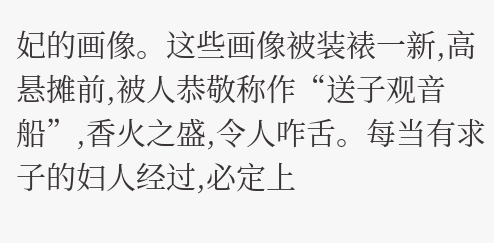妃的画像。这些画像被装裱一新,高悬摊前,被人恭敬称作“送子观音船”,香火之盛,令人咋舌。每当有求子的妇人经过,必定上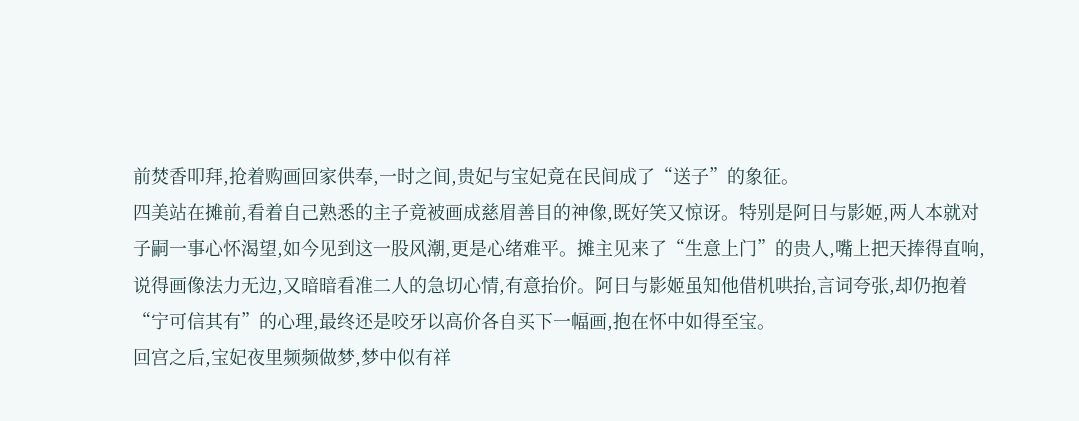前焚香叩拜,抢着购画回家供奉,一时之间,贵妃与宝妃竟在民间成了“送子”的象征。
四美站在摊前,看着自己熟悉的主子竟被画成慈眉善目的神像,既好笑又惊讶。特别是阿日与影姬,两人本就对子嗣一事心怀渴望,如今见到这一股风潮,更是心绪难平。摊主见来了“生意上门”的贵人,嘴上把天捧得直响,说得画像法力无边,又暗暗看准二人的急切心情,有意抬价。阿日与影姬虽知他借机哄抬,言词夸张,却仍抱着“宁可信其有”的心理,最终还是咬牙以高价各自买下一幅画,抱在怀中如得至宝。
回宫之后,宝妃夜里频频做梦,梦中似有祥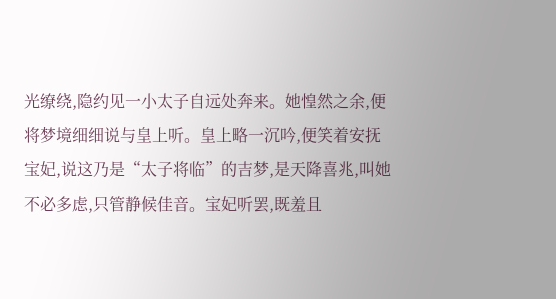光缭绕,隐约见一小太子自远处奔来。她惶然之余,便将梦境细细说与皇上听。皇上略一沉吟,便笑着安抚宝妃,说这乃是“太子将临”的吉梦,是天降喜兆,叫她不必多虑,只管静候佳音。宝妃听罢,既羞且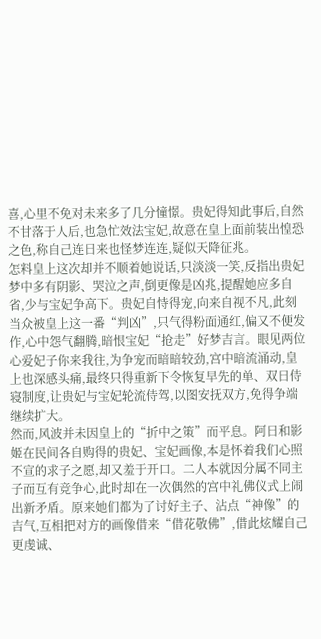喜,心里不免对未来多了几分憧憬。贵妃得知此事后,自然不甘落于人后,也急忙效法宝妃,故意在皇上面前装出惶恐之色,称自己连日来也怪梦连连,疑似天降征兆。
怎料皇上这次却并不顺着她说话,只淡淡一笑,反指出贵妃梦中多有阴影、哭泣之声,倒更像是凶兆,提醒她应多自省,少与宝妃争高下。贵妃自恃得宠,向来自视不凡,此刻当众被皇上这一番“判凶”,只气得粉面通红,偏又不便发作,心中怨气翻腾,暗恨宝妃“抢走”好梦吉言。眼见两位心爱妃子你来我往,为争宠而暗暗较劲,宫中暗流涌动,皇上也深感头痛,最终只得重新下令恢复早先的单、双日侍寝制度,让贵妃与宝妃轮流侍驾,以图安抚双方,免得争端继续扩大。
然而,风波并未因皇上的“折中之策”而平息。阿日和影姬在民间各自购得的贵妃、宝妃画像,本是怀着我们心照不宣的求子之愿,却又羞于开口。二人本就因分属不同主子而互有竞争心,此时却在一次偶然的宫中礼佛仪式上闹出新矛盾。原来她们都为了讨好主子、沾点“神像”的吉气,互相把对方的画像借来“借花敬佛”,借此炫耀自己更虔诚、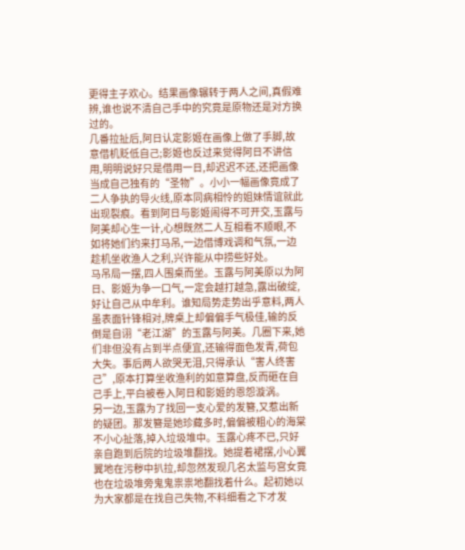更得主子欢心。结果画像辗转于两人之间,真假难辨,谁也说不清自己手中的究竟是原物还是对方换过的。
几番拉扯后,阿日认定影姬在画像上做了手脚,故意借机贬低自己;影姬也反过来觉得阿日不讲信用,明明说好只是借用一日,却迟迟不还,还把画像当成自己独有的“圣物”。小小一幅画像竟成了二人争执的导火线,原本同病相怜的姐妹情谊就此出现裂痕。看到阿日与影姬闹得不可开交,玉露与阿美却心生一计,心想既然二人互相看不顺眼,不如将她们约来打马吊,一边借博戏调和气氛,一边趁机坐收渔人之利,兴许能从中捞些好处。
马吊局一摆,四人围桌而坐。玉露与阿美原以为阿日、影姬为争一口气,一定会越打越急,露出破绽,好让自己从中牟利。谁知局势走势出乎意料,两人虽表面针锋相对,牌桌上却偏偏手气极佳,输的反倒是自诩“老江湖”的玉露与阿美。几圈下来,她们非但没有占到半点便宜,还输得面色发青,荷包大失。事后两人欲哭无泪,只得承认“害人终害己”,原本打算坐收渔利的如意算盘,反而砸在自己手上,平白被卷入阿日和影姬的恩怨漩涡。
另一边,玉露为了找回一支心爱的发簪,又惹出新的疑团。那发簪是她珍藏多时,偏偏被粗心的海棠不小心扯落,掉入垃圾堆中。玉露心疼不已,只好亲自跑到后院的垃圾堆翻找。她提着裙摆,小心翼翼地在污秽中扒拉,却忽然发现几名太监与宫女竟也在垃圾堆旁鬼鬼祟祟地翻找着什么。起初她以为大家都是在找自己失物,不料细看之下才发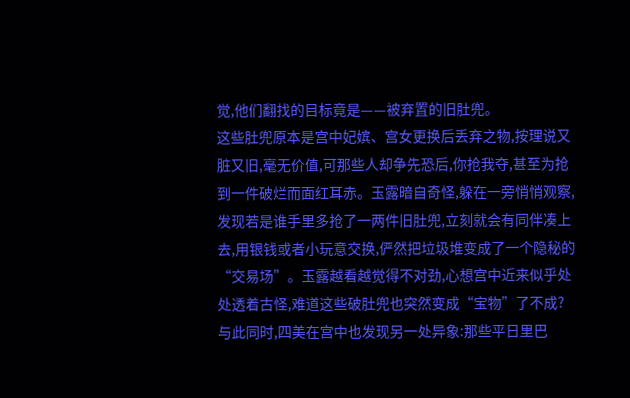觉,他们翻找的目标竟是——被弃置的旧肚兜。
这些肚兜原本是宫中妃嫔、宫女更换后丢弃之物,按理说又脏又旧,毫无价值,可那些人却争先恐后,你抢我夺,甚至为抢到一件破烂而面红耳赤。玉露暗自奇怪,躲在一旁悄悄观察,发现若是谁手里多抢了一两件旧肚兜,立刻就会有同伴凑上去,用银钱或者小玩意交换,俨然把垃圾堆变成了一个隐秘的“交易场”。玉露越看越觉得不对劲,心想宫中近来似乎处处透着古怪,难道这些破肚兜也突然变成“宝物”了不成?
与此同时,四美在宫中也发现另一处异象:那些平日里巴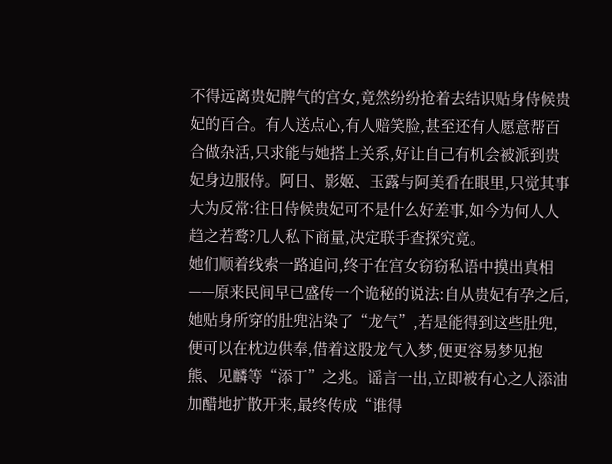不得远离贵妃脾气的宫女,竟然纷纷抢着去结识贴身侍候贵妃的百合。有人送点心,有人赔笑脸,甚至还有人愿意帮百合做杂活,只求能与她搭上关系,好让自己有机会被派到贵妃身边服侍。阿日、影姬、玉露与阿美看在眼里,只觉其事大为反常:往日侍候贵妃可不是什么好差事,如今为何人人趋之若鹜?几人私下商量,决定联手查探究竟。
她们顺着线索一路追问,终于在宫女窃窃私语中摸出真相——原来民间早已盛传一个诡秘的说法:自从贵妃有孕之后,她贴身所穿的肚兜沾染了“龙气”,若是能得到这些肚兜,便可以在枕边供奉,借着这股龙气入梦,便更容易梦见抱熊、见麟等“添丁”之兆。谣言一出,立即被有心之人添油加醋地扩散开来,最终传成“谁得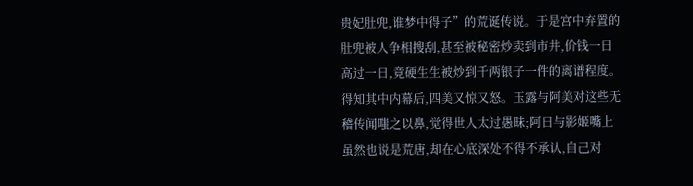贵妃肚兜,谁梦中得子”的荒诞传说。于是宫中弃置的肚兜被人争相搜刮,甚至被秘密炒卖到市井,价钱一日高过一日,竟硬生生被炒到千两银子一件的离谱程度。
得知其中内幕后,四美又惊又怒。玉露与阿美对这些无稽传闻嗤之以鼻,觉得世人太过愚昧;阿日与影姬嘴上虽然也说是荒唐,却在心底深处不得不承认,自己对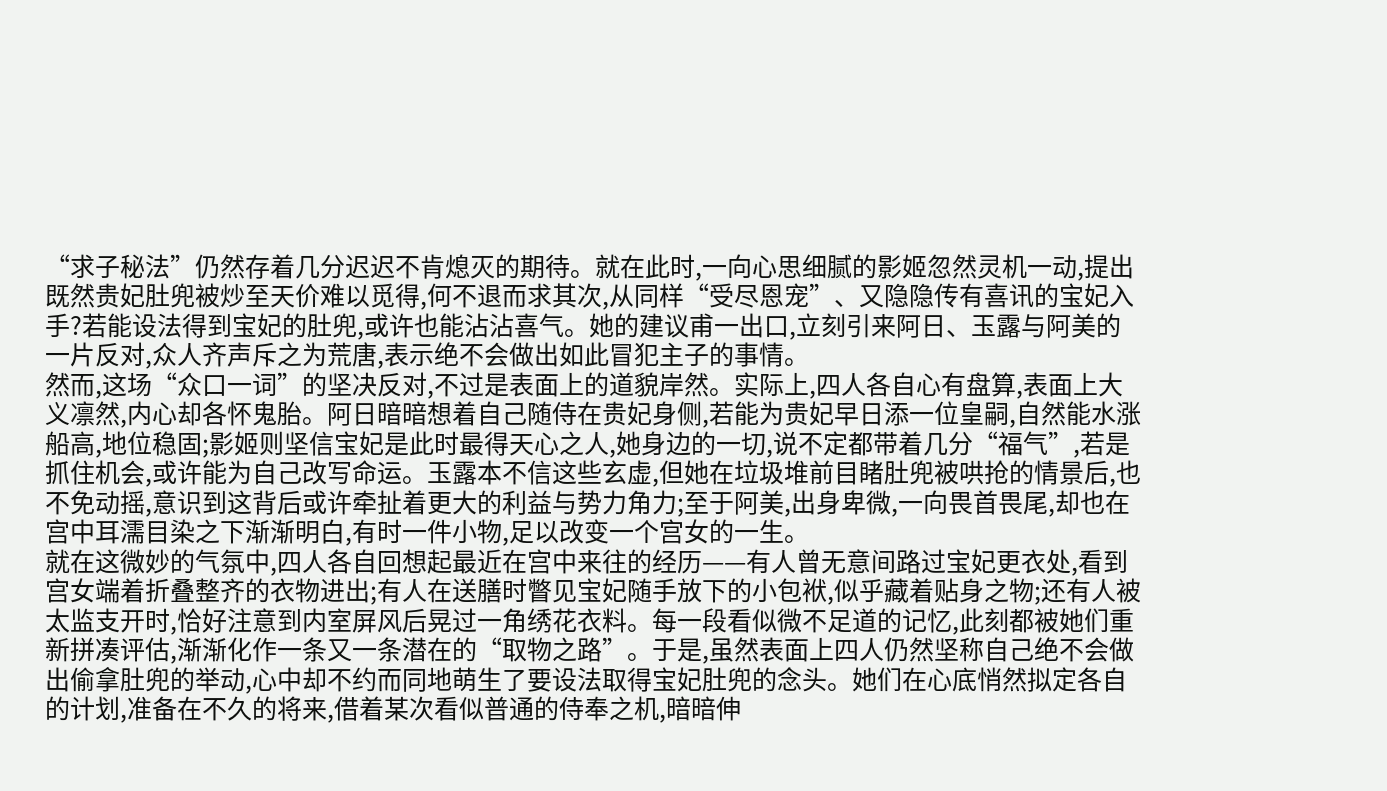“求子秘法”仍然存着几分迟迟不肯熄灭的期待。就在此时,一向心思细腻的影姬忽然灵机一动,提出既然贵妃肚兜被炒至天价难以觅得,何不退而求其次,从同样“受尽恩宠”、又隐隐传有喜讯的宝妃入手?若能设法得到宝妃的肚兜,或许也能沾沾喜气。她的建议甫一出口,立刻引来阿日、玉露与阿美的一片反对,众人齐声斥之为荒唐,表示绝不会做出如此冒犯主子的事情。
然而,这场“众口一词”的坚决反对,不过是表面上的道貌岸然。实际上,四人各自心有盘算,表面上大义凛然,内心却各怀鬼胎。阿日暗暗想着自己随侍在贵妃身侧,若能为贵妃早日添一位皇嗣,自然能水涨船高,地位稳固;影姬则坚信宝妃是此时最得天心之人,她身边的一切,说不定都带着几分“福气”,若是抓住机会,或许能为自己改写命运。玉露本不信这些玄虚,但她在垃圾堆前目睹肚兜被哄抢的情景后,也不免动摇,意识到这背后或许牵扯着更大的利益与势力角力;至于阿美,出身卑微,一向畏首畏尾,却也在宫中耳濡目染之下渐渐明白,有时一件小物,足以改变一个宫女的一生。
就在这微妙的气氛中,四人各自回想起最近在宫中来往的经历——有人曾无意间路过宝妃更衣处,看到宫女端着折叠整齐的衣物进出;有人在送膳时瞥见宝妃随手放下的小包袱,似乎藏着贴身之物;还有人被太监支开时,恰好注意到内室屏风后晃过一角绣花衣料。每一段看似微不足道的记忆,此刻都被她们重新拼凑评估,渐渐化作一条又一条潜在的“取物之路”。于是,虽然表面上四人仍然坚称自己绝不会做出偷拿肚兜的举动,心中却不约而同地萌生了要设法取得宝妃肚兜的念头。她们在心底悄然拟定各自的计划,准备在不久的将来,借着某次看似普通的侍奉之机,暗暗伸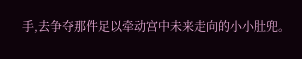手,去争夺那件足以牵动宫中未来走向的小小肚兜。